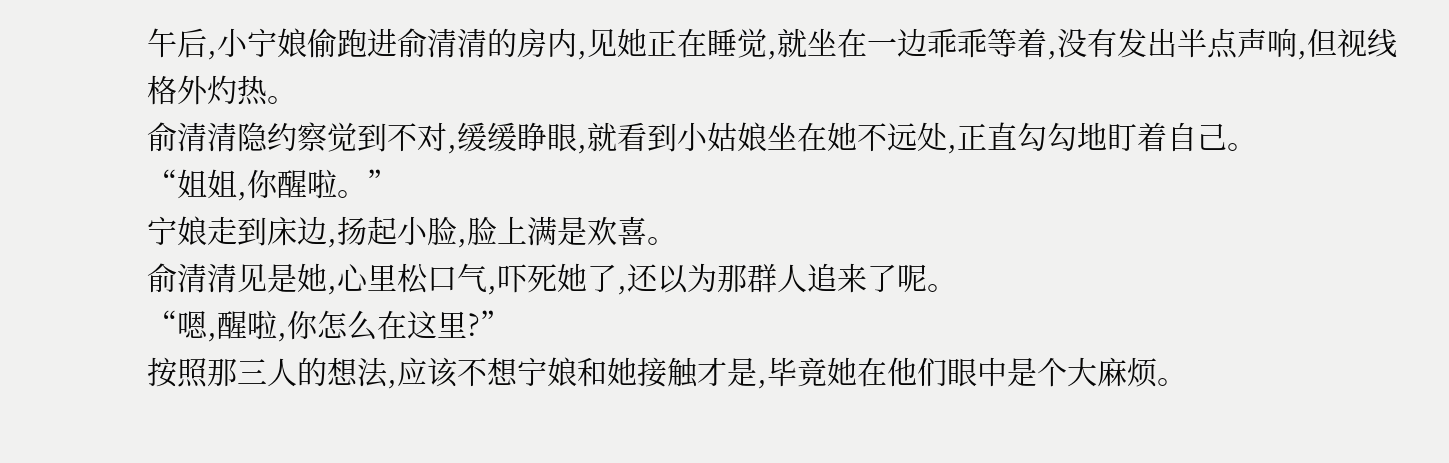午后,小宁娘偷跑进俞清清的房内,见她正在睡觉,就坐在一边乖乖等着,没有发出半点声响,但视线格外灼热。
俞清清隐约察觉到不对,缓缓睁眼,就看到小姑娘坐在她不远处,正直勾勾地盯着自己。
“姐姐,你醒啦。”
宁娘走到床边,扬起小脸,脸上满是欢喜。
俞清清见是她,心里松口气,吓死她了,还以为那群人追来了呢。
“嗯,醒啦,你怎么在这里?”
按照那三人的想法,应该不想宁娘和她接触才是,毕竟她在他们眼中是个大麻烦。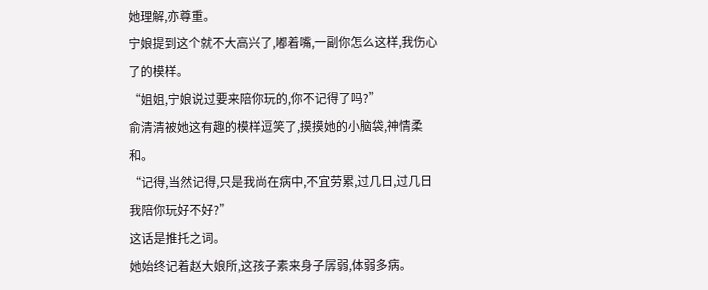她理解,亦尊重。
宁娘提到这个就不大高兴了,嘟着嘴,一副你怎么这样,我伤心了的模样。
“姐姐,宁娘说过要来陪你玩的,你不记得了吗?”
俞清清被她这有趣的模样逗笑了,摸摸她的小脑袋,神情柔和。
“记得,当然记得,只是我尚在病中,不宜劳累,过几日,过几日我陪你玩好不好?”
这话是推托之词。
她始终记着赵大娘所,这孩子素来身子孱弱,体弱多病。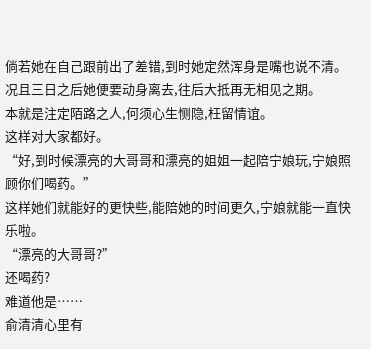倘若她在自己跟前出了差错,到时她定然浑身是嘴也说不清。
况且三日之后她便要动身离去,往后大抵再无相见之期。
本就是注定陌路之人,何须心生恻隐,枉留情谊。
这样对大家都好。
“好,到时候漂亮的大哥哥和漂亮的姐姐一起陪宁娘玩,宁娘照顾你们喝药。”
这样她们就能好的更快些,能陪她的时间更久,宁娘就能一直快乐啦。
“漂亮的大哥哥?”
还喝药?
难道他是……
俞清清心里有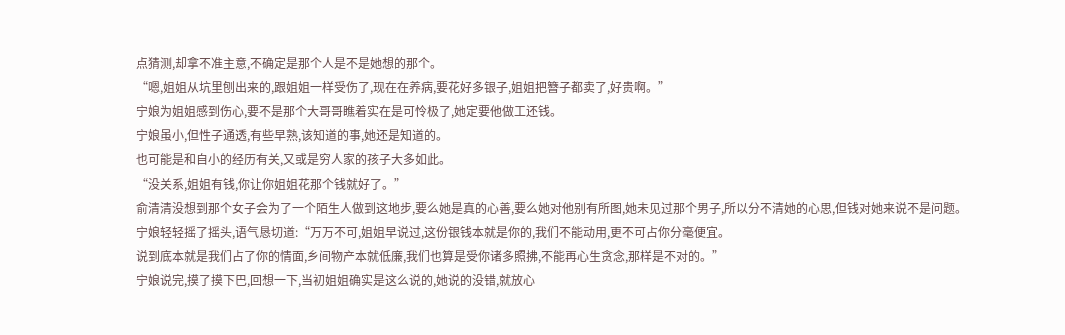点猜测,却拿不准主意,不确定是那个人是不是她想的那个。
“嗯,姐姐从坑里刨出来的,跟姐姐一样受伤了,现在在养病,要花好多银子,姐姐把簪子都卖了,好贵啊。”
宁娘为姐姐感到伤心,要不是那个大哥哥瞧着实在是可怜极了,她定要他做工还钱。
宁娘虽小,但性子通透,有些早熟,该知道的事,她还是知道的。
也可能是和自小的经历有关,又或是穷人家的孩子大多如此。
“没关系,姐姐有钱,你让你姐姐花那个钱就好了。”
俞清清没想到那个女子会为了一个陌生人做到这地步,要么她是真的心善,要么她对他别有所图,她未见过那个男子,所以分不清她的心思,但钱对她来说不是问题。
宁娘轻轻摇了摇头,语气恳切道:“万万不可,姐姐早说过,这份银钱本就是你的,我们不能动用,更不可占你分毫便宜。
说到底本就是我们占了你的情面,乡间物产本就低廉,我们也算是受你诸多照拂,不能再心生贪念,那样是不对的。”
宁娘说完,摸了摸下巴,回想一下,当初姐姐确实是这么说的,她说的没错,就放心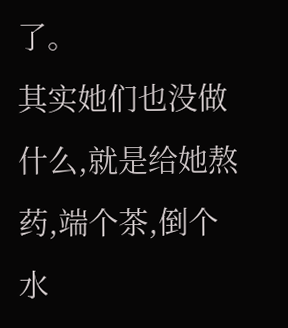了。
其实她们也没做什么,就是给她熬药,端个茶,倒个水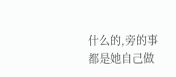什么的,旁的事都是她自己做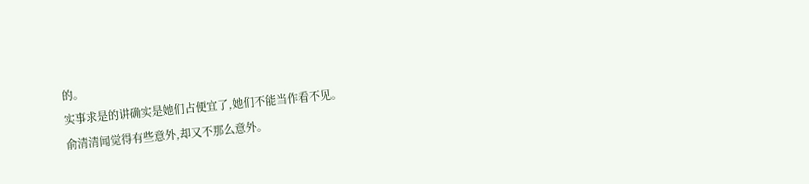的。
实事求是的讲确实是她们占便宜了,她们不能当作看不见。
俞清清闻觉得有些意外,却又不那么意外。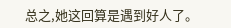总之,她这回算是遇到好人了。